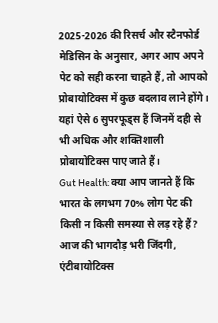2025-2026 की रिसर्च और स्टैनफोर्ड मेडिसिन के अनुसार, अगर आप अपने पेट को सही करना चाहते हैं, तो आपको प्रोबायोटिक्स में कुछ बदलाव लाने होंगे। यहां ऐसे 6 सुपरफूड्स हैं जिनमें दही से भी अधिक और शक्तिशाली प्रोबायोटिक्स पाए जाते हैं।
Gut Health: क्या आप जानते हैं कि भारत के लगभग 70% लोग पेट की किसी न किसी समस्या से लड़ रहे हैं? आज की भागदौड़ भरी जिंदगी, एंटीबायोटिक्स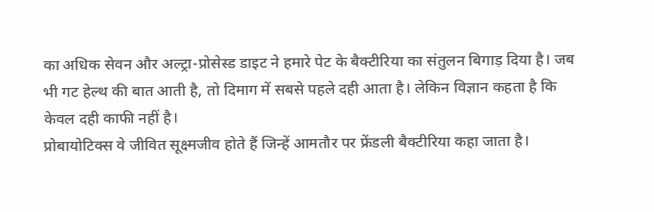का अधिक सेवन और अल्ट्रा-प्रोसेस्ड डाइट ने हमारे पेट के बैक्टीरिया का संतुलन बिगाड़ दिया है। जब भी गट हेल्थ की बात आती है, तो दिमाग में सबसे पहले दही आता है। लेकिन विज्ञान कहता है कि केवल दही काफी नहीं है।
प्रोबायोटिक्स वे जीवित सूक्ष्मजीव होते हैं जिन्हें आमतौर पर फ्रेंडली बैक्टीरिया कहा जाता है।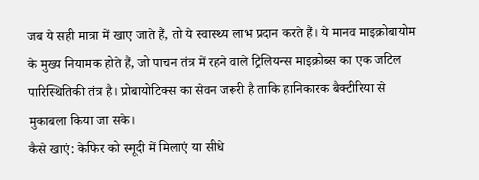जब ये सही मात्रा में खाए जाते हैं, तो ये स्वास्थ्य लाभ प्रदान करते हैं। ये मानव माइक्रोबायोम के मुख्य नियामक होते हैं, जो पाचन तंत्र में रहने वाले ट्रिलियन्स माइक्रोब्स का एक जटिल पारिस्थितिकी तंत्र है। प्रोबायोटिक्स का सेवन जरूरी है ताकि हानिकारक बैक्टीरिया से मुकाबला किया जा सके।
कैसे खाएं: केफिर को स्मूदी में मिलाएं या सीधे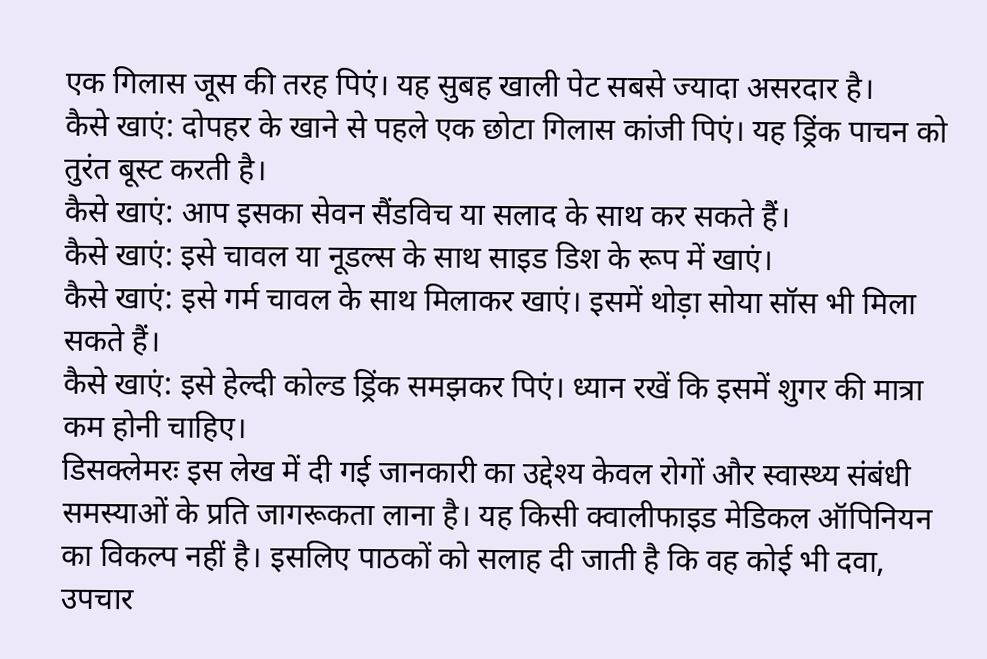एक गिलास जूस की तरह पिएं। यह सुबह खाली पेट सबसे ज्यादा असरदार है।
कैसे खाएं: दोपहर के खाने से पहले एक छोटा गिलास कांजी पिएं। यह ड्रिंक पाचन को तुरंत बूस्ट करती है।
कैसे खाएं: आप इसका सेवन सैंडविच या सलाद के साथ कर सकते हैं।
कैसे खाएं: इसे चावल या नूडल्स के साथ साइड डिश के रूप में खाएं।
कैसे खाएं: इसे गर्म चावल के साथ मिलाकर खाएं। इसमें थोड़ा सोया सॉस भी मिला सकते हैं।
कैसे खाएं: इसे हेल्दी कोल्ड ड्रिंक समझकर पिएं। ध्यान रखें कि इसमें शुगर की मात्रा कम होनी चाहिए।
डिसक्लेमरः इस लेख में दी गई जानकारी का उद्देश्य केवल रोगों और स्वास्थ्य संबंधी समस्याओं के प्रति जागरूकता लाना है। यह किसी क्वालीफाइड मेडिकल ऑपिनियन का विकल्प नहीं है। इसलिए पाठकों को सलाह दी जाती है कि वह कोई भी दवा, उपचार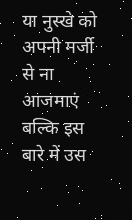या नुस्खे को अपनी मर्जी से ना आजमाएं बल्कि इस बारे में उस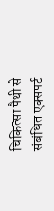चिकित्सा पैथी से संबंधित एक्सपर्ट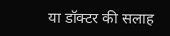या डॉक्टर की सलाह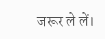जरूर ले लें।